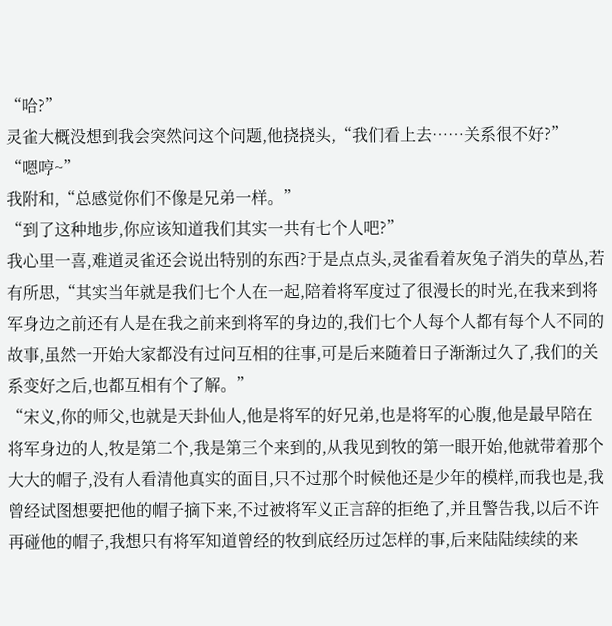“哈?”
灵雀大概没想到我会突然问这个问题,他挠挠头,“我们看上去……关系很不好?”
“嗯哼~”
我附和,“总感觉你们不像是兄弟一样。”
“到了这种地步,你应该知道我们其实一共有七个人吧?”
我心里一喜,难道灵雀还会说出特别的东西?于是点点头,灵雀看着灰兔子消失的草丛,若有所思,“其实当年就是我们七个人在一起,陪着将军度过了很漫长的时光,在我来到将军身边之前还有人是在我之前来到将军的身边的,我们七个人每个人都有每个人不同的故事,虽然一开始大家都没有过问互相的往事,可是后来随着日子渐渐过久了,我们的关系变好之后,也都互相有个了解。”
“宋义,你的师父,也就是天卦仙人,他是将军的好兄弟,也是将军的心腹,他是最早陪在将军身边的人,牧是第二个,我是第三个来到的,从我见到牧的第一眼开始,他就带着那个大大的帽子,没有人看清他真实的面目,只不过那个时候他还是少年的模样,而我也是,我曾经试图想要把他的帽子摘下来,不过被将军义正言辞的拒绝了,并且警告我,以后不许再碰他的帽子,我想只有将军知道曾经的牧到底经历过怎样的事,后来陆陆续续的来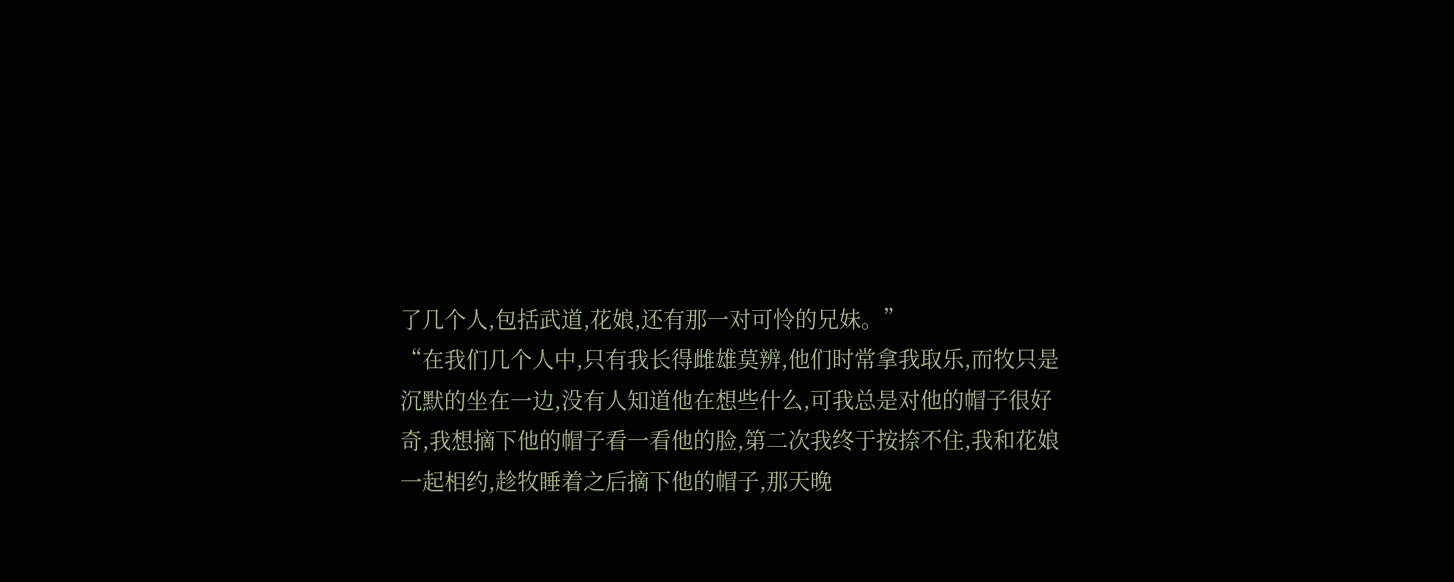了几个人,包括武道,花娘,还有那一对可怜的兄妹。”
“在我们几个人中,只有我长得雌雄莫辨,他们时常拿我取乐,而牧只是沉默的坐在一边,没有人知道他在想些什么,可我总是对他的帽子很好奇,我想摘下他的帽子看一看他的脸,第二次我终于按捺不住,我和花娘一起相约,趁牧睡着之后摘下他的帽子,那天晚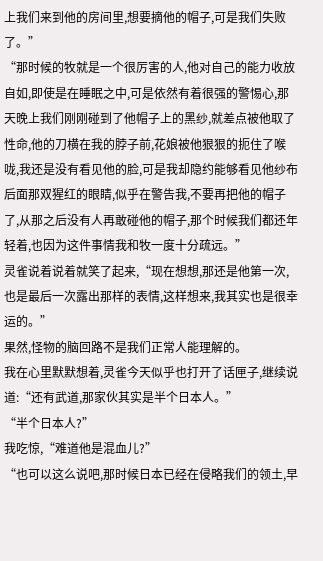上我们来到他的房间里,想要摘他的帽子,可是我们失败了。”
“那时候的牧就是一个很厉害的人,他对自己的能力收放自如,即使是在睡眠之中,可是依然有着很强的警惕心,那天晚上我们刚刚碰到了他帽子上的黑纱,就差点被他取了性命,他的刀横在我的脖子前,花娘被他狠狠的扼住了喉咙,我还是没有看见他的脸,可是我却隐约能够看见他纱布后面那双猩红的眼睛,似乎在警告我,不要再把他的帽子了,从那之后没有人再敢碰他的帽子,那个时候我们都还年轻着,也因为这件事情我和牧一度十分疏远。”
灵雀说着说着就笑了起来,“现在想想,那还是他第一次,也是最后一次露出那样的表情,这样想来,我其实也是很幸运的。”
果然,怪物的脑回路不是我们正常人能理解的。
我在心里默默想着,灵雀今天似乎也打开了话匣子,继续说道:“还有武道,那家伙其实是半个日本人。”
“半个日本人?”
我吃惊,“难道他是混血儿?”
“也可以这么说吧,那时候日本已经在侵略我们的领土,早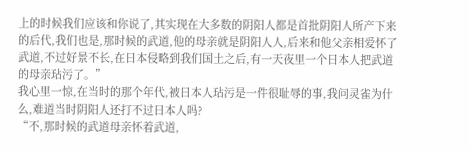上的时候我们应该和你说了,其实现在大多数的阴阳人都是首批阴阳人所产下来的后代,我们也是,那时候的武道,他的母亲就是阴阳人人,后来和他父亲相爱怀了武道,不过好景不长,在日本侵略到我们国土之后,有一天夜里一个日本人把武道的母亲玷污了。”
我心里一惊,在当时的那个年代,被日本人玷污是一件很耻辱的事,我问灵雀为什么,难道当时阴阳人还打不过日本人吗?
“不,那时候的武道母亲怀着武道,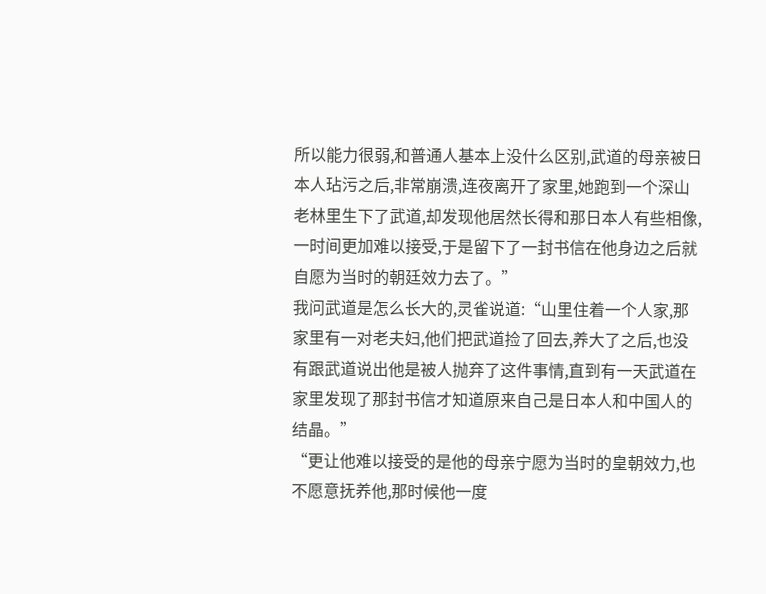所以能力很弱,和普通人基本上没什么区别,武道的母亲被日本人玷污之后,非常崩溃,连夜离开了家里,她跑到一个深山老林里生下了武道,却发现他居然长得和那日本人有些相像,一时间更加难以接受,于是留下了一封书信在他身边之后就自愿为当时的朝廷效力去了。”
我问武道是怎么长大的,灵雀说道:“山里住着一个人家,那家里有一对老夫妇,他们把武道捡了回去,养大了之后,也没有跟武道说出他是被人抛弃了这件事情,直到有一天武道在家里发现了那封书信才知道原来自己是日本人和中国人的结晶。”
“更让他难以接受的是他的母亲宁愿为当时的皇朝效力,也不愿意抚养他,那时候他一度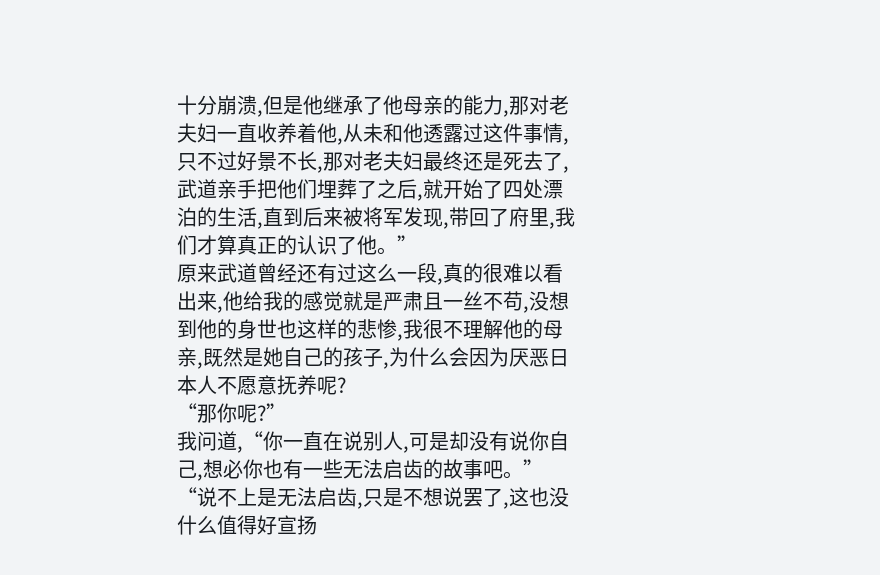十分崩溃,但是他继承了他母亲的能力,那对老夫妇一直收养着他,从未和他透露过这件事情,只不过好景不长,那对老夫妇最终还是死去了,武道亲手把他们埋葬了之后,就开始了四处漂泊的生活,直到后来被将军发现,带回了府里,我们才算真正的认识了他。”
原来武道曾经还有过这么一段,真的很难以看出来,他给我的感觉就是严肃且一丝不苟,没想到他的身世也这样的悲惨,我很不理解他的母亲,既然是她自己的孩子,为什么会因为厌恶日本人不愿意抚养呢?
“那你呢?”
我问道,“你一直在说别人,可是却没有说你自己,想必你也有一些无法启齿的故事吧。”
“说不上是无法启齿,只是不想说罢了,这也没什么值得好宣扬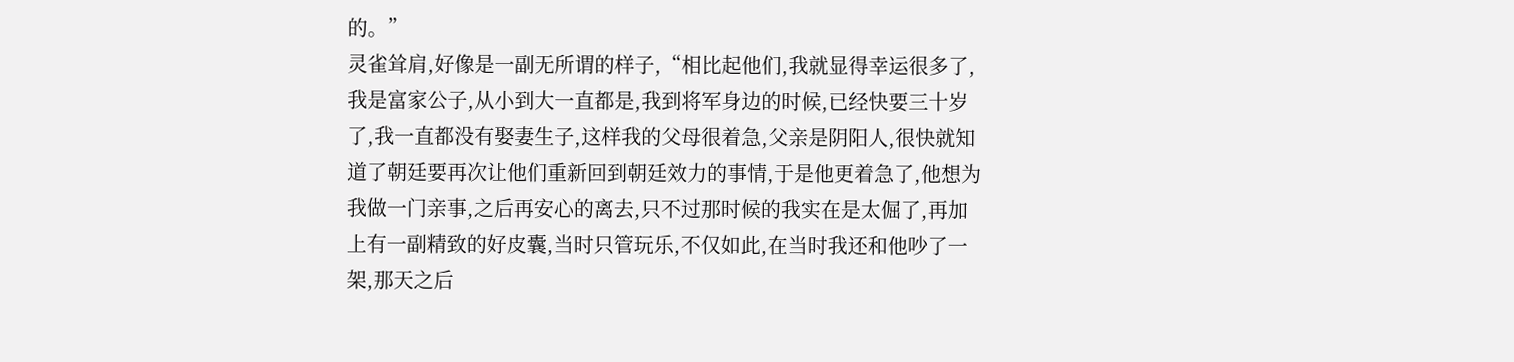的。”
灵雀耸肩,好像是一副无所谓的样子,“相比起他们,我就显得幸运很多了,我是富家公子,从小到大一直都是,我到将军身边的时候,已经快要三十岁了,我一直都没有娶妻生子,这样我的父母很着急,父亲是阴阳人,很快就知道了朝廷要再次让他们重新回到朝廷效力的事情,于是他更着急了,他想为我做一门亲事,之后再安心的离去,只不过那时候的我实在是太倔了,再加上有一副精致的好皮囊,当时只管玩乐,不仅如此,在当时我还和他吵了一架,那天之后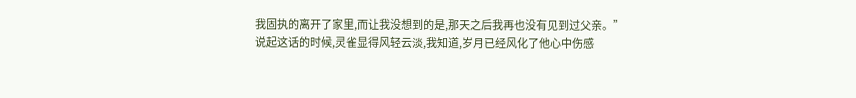我固执的离开了家里,而让我没想到的是,那天之后我再也没有见到过父亲。”
说起这话的时候,灵雀显得风轻云淡,我知道,岁月已经风化了他心中伤感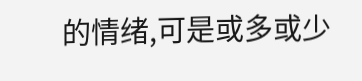的情绪,可是或多或少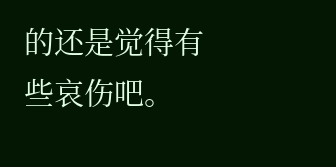的还是觉得有些哀伤吧。